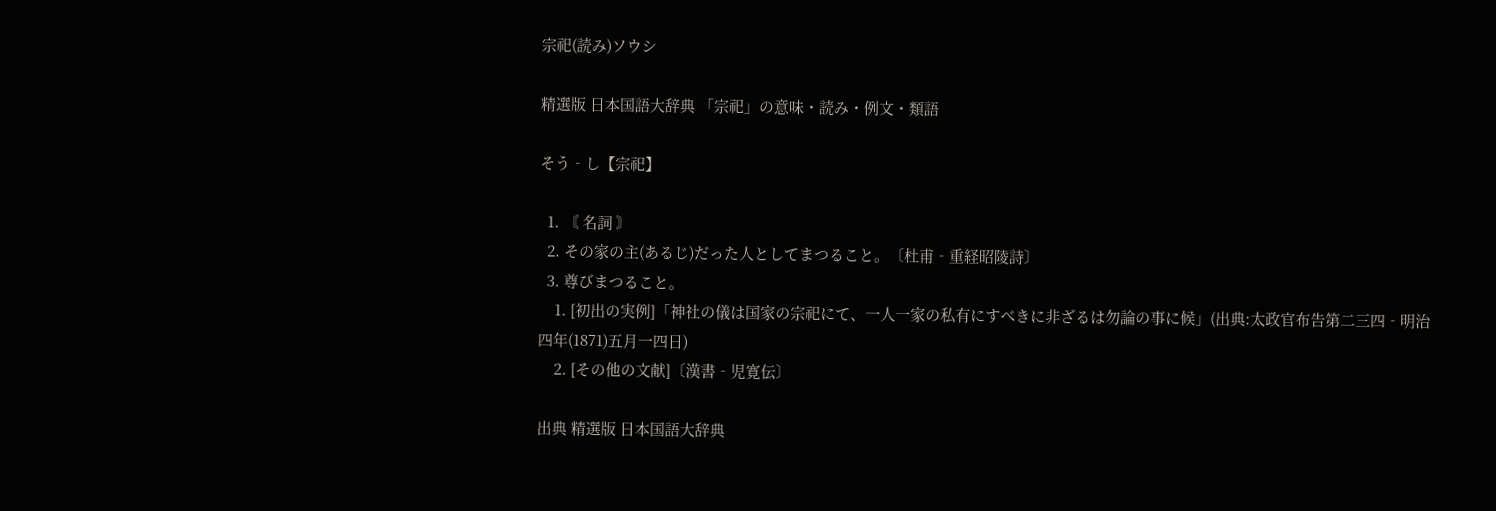宗祀(読み)ソウシ

精選版 日本国語大辞典 「宗祀」の意味・読み・例文・類語

そう‐し【宗祀】

  1. 〘 名詞 〙
  2. その家の主(あるじ)だった人としてまつること。〔杜甫‐重経昭陵詩〕
  3. 尊びまつること。
    1. [初出の実例]「神社の儀は国家の宗祀にて、一人一家の私有にすべきに非ざるは勿論の事に候」(出典:太政官布告第二三四‐明治四年(1871)五月一四日)
    2. [その他の文献]〔漢書‐児寛伝〕

出典 精選版 日本国語大辞典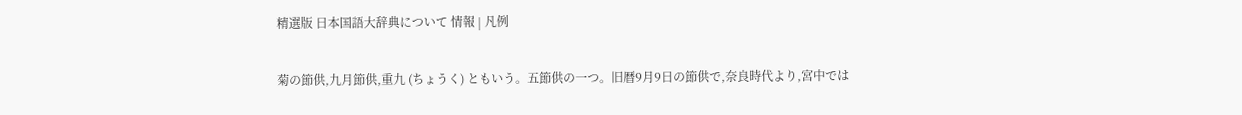精選版 日本国語大辞典について 情報 | 凡例

菊の節供,九月節供,重九 (ちょうく) ともいう。五節供の一つ。旧暦9月9日の節供で,奈良時代より,宮中では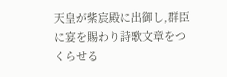天皇が紫宸殿に出御し,群臣に宴を賜わり詩歌文章をつくらせる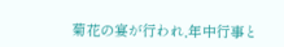菊花の宴が行われ,年中行事と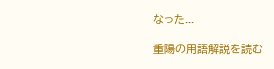なった...

重陽の用語解説を読む